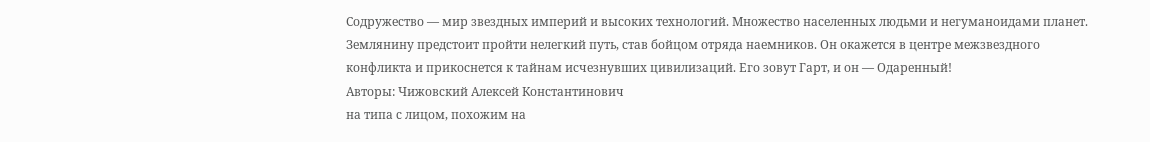Содружество — мир звездных империй и высоких технологий. Множество населенных людьми и негуманоидами планет. Землянину предстоит пройти нелегкий путь, став бойцом отряда наемников. Он окажется в центре межзвездного конфликта и прикоснется к тайнам исчезнувших цивилизаций. Его зовут Гарт, и он — Одаренный!
Авторы: Чижовский Алексей Константинович
на типа с лицом, похожим на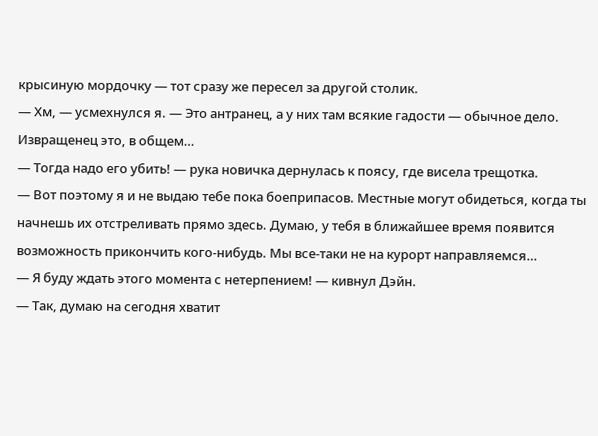крысиную мордочку — тот сразу же пересел за другой столик.
— Хм, — усмехнулся я. — Это антранец, а у них там всякие гадости — обычное дело. Извращенец это, в общем…
— Тогда надо его убить! — рука новичка дернулась к поясу, где висела трещотка.
— Вот поэтому я и не выдаю тебе пока боеприпасов. Местные могут обидеться, когда ты начнешь их отстреливать прямо здесь. Думаю, у тебя в ближайшее время появится возможность прикончить кого-нибудь. Мы все-таки не на курорт направляемся…
— Я буду ждать этого момента с нетерпением! — кивнул Дэйн.
— Так, думаю на сегодня хватит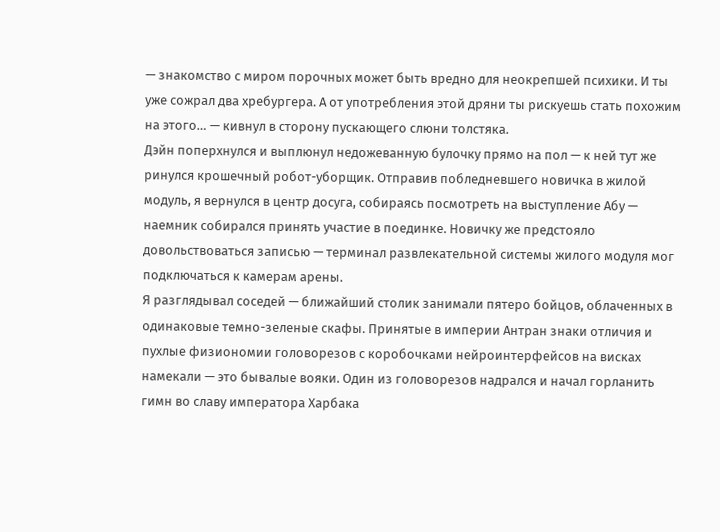— знакомство с миром порочных может быть вредно для неокрепшей психики. И ты уже сожрал два хребургера. А от употребления этой дряни ты рискуешь стать похожим на этого… — кивнул в сторону пускающего слюни толстяка.
Дэйн поперхнулся и выплюнул недожеванную булочку прямо на пол — к ней тут же ринулся крошечный робот-уборщик. Отправив побледневшего новичка в жилой модуль, я вернулся в центр досуга, собираясь посмотреть на выступление Абу — наемник собирался принять участие в поединке. Новичку же предстояло довольствоваться записью — терминал развлекательной системы жилого модуля мог подключаться к камерам арены.
Я разглядывал соседей — ближайший столик занимали пятеро бойцов, облаченных в одинаковые темно-зеленые скафы. Принятые в империи Антран знаки отличия и пухлые физиономии головорезов с коробочками нейроинтерфейсов на висках намекали — это бывалые вояки. Один из головорезов надрался и начал горланить гимн во славу императора Харбака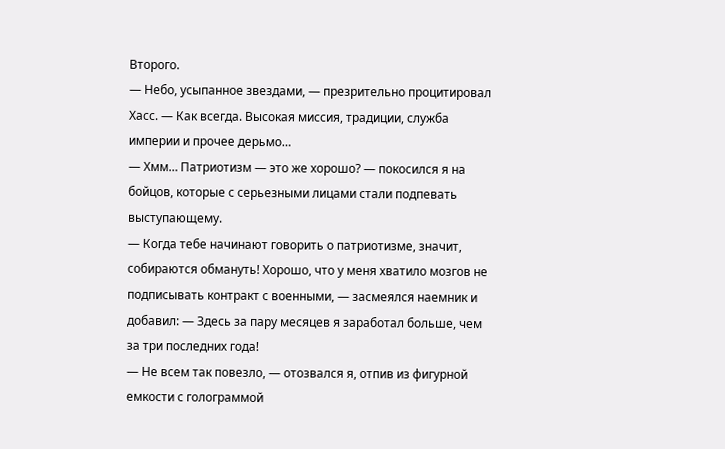Второго.
— Небо, усыпанное звездами, — презрительно процитировал Хасс. — Как всегда. Высокая миссия, традиции, служба империи и прочее дерьмо…
— Хмм… Патриотизм — это же хорошо? — покосился я на бойцов, которые с серьезными лицами стали подпевать выступающему.
— Когда тебе начинают говорить о патриотизме, значит, собираются обмануть! Хорошо, что у меня хватило мозгов не подписывать контракт с военными, — засмеялся наемник и добавил: — Здесь за пару месяцев я заработал больше, чем за три последних года!
— Не всем так повезло, — отозвался я, отпив из фигурной емкости с голограммой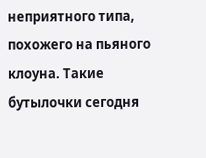неприятного типа, похожего на пьяного клоуна. Такие бутылочки сегодня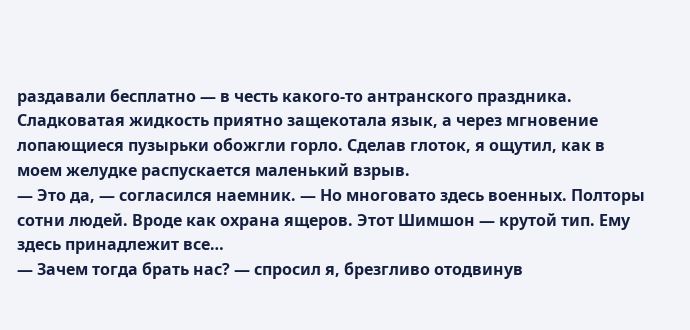раздавали бесплатно — в честь какого-то антранского праздника. Сладковатая жидкость приятно защекотала язык, а через мгновение лопающиеся пузырьки обожгли горло. Сделав глоток, я ощутил, как в моем желудке распускается маленький взрыв.
— Это да, — согласился наемник. — Но многовато здесь военных. Полторы сотни людей. Вроде как охрана ящеров. Этот Шимшон — крутой тип. Ему здесь принадлежит все…
— Зачем тогда брать нас? — спросил я, брезгливо отодвинув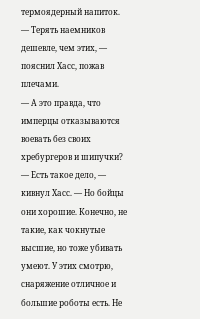термоядерный напиток.
— Терять наемников дешевле, чем этих, — пояснил Хасс, пожав плечами.
— А это правда, что имперцы отказываются воевать без своих хребургеров и шипучки?
— Есть такое дело, — кивнул Хасс. — Но бойцы они хорошие. Конечно, не такие, как чокнутые высшие, но тоже убивать умеют. У этих смотрю, снаряжение отличное и большие роботы есть. Не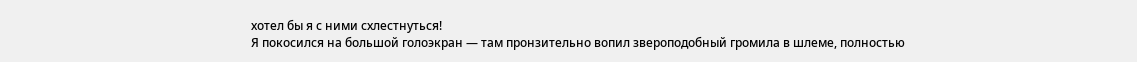хотел бы я с ними схлестнуться!
Я покосился на большой голоэкран — там пронзительно вопил звероподобный громила в шлеме, полностью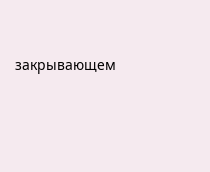закрывающем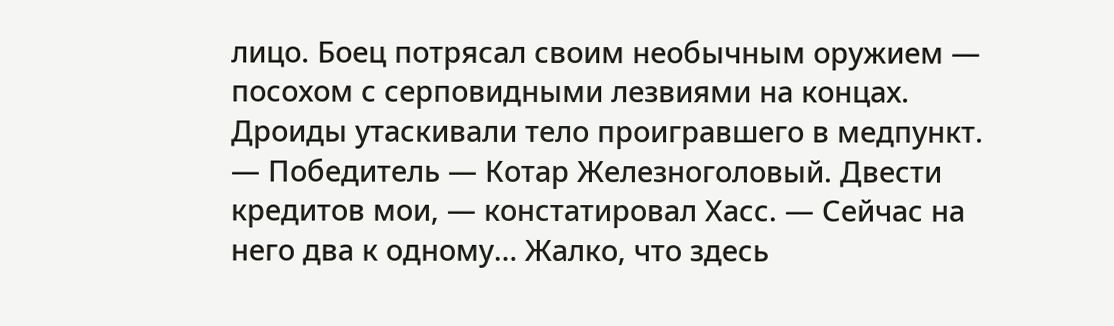лицо. Боец потрясал своим необычным оружием — посохом с серповидными лезвиями на концах. Дроиды утаскивали тело проигравшего в медпункт.
— Победитель — Котар Железноголовый. Двести кредитов мои, — констатировал Хасс. — Сейчас на него два к одному… Жалко, что здесь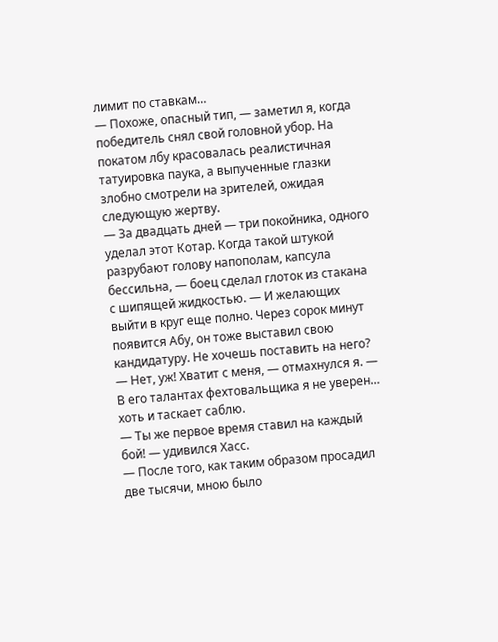лимит по ставкам…
— Похоже, опасный тип, — заметил я, когда победитель снял свой головной убор. На покатом лбу красовалась реалистичная татуировка паука, а выпученные глазки злобно смотрели на зрителей, ожидая следующую жертву.
— За двадцать дней — три покойника, одного уделал этот Котар. Когда такой штукой разрубают голову напополам, капсула бессильна, — боец сделал глоток из стакана с шипящей жидкостью. — И желающих выйти в круг еще полно. Через сорок минут появится Абу, он тоже выставил свою кандидатуру. Не хочешь поставить на него?
— Нет, уж! Хватит с меня, — отмахнулся я. — В его талантах фехтовальщика я не уверен… хоть и таскает саблю.
— Ты же первое время ставил на каждый бой! — удивился Хасс.
— После того, как таким образом просадил две тысячи, мною было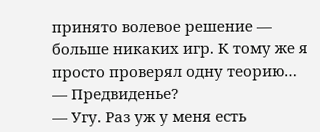принято волевое решение — больше никаких игр. К тому же я просто проверял одну теорию…
— Предвиденье?
— Угу. Раз уж у меня есть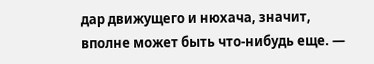дар движущего и нюхача, значит, вполне может быть что-нибудь еще. —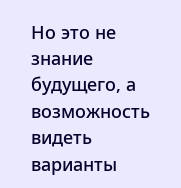Но это не знание будущего, а возможность видеть варианты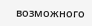возможного